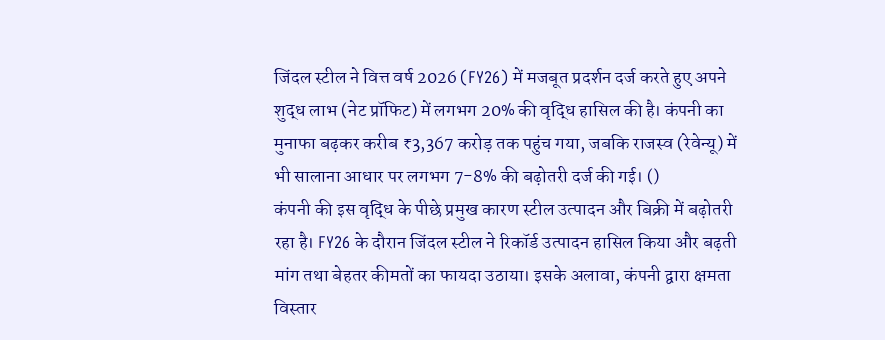जिंदल स्टील ने वित्त वर्ष 2026 (FY26) में मजबूत प्रदर्शन दर्ज करते हुए अपने शुद्ध लाभ (नेट प्रॉफिट) में लगभग 20% की वृद्धि हासिल की है। कंपनी का मुनाफा बढ़कर करीब ₹3,367 करोड़ तक पहुंच गया, जबकि राजस्व (रेवेन्यू) में भी सालाना आधार पर लगभग 7-8% की बढ़ोतरी दर्ज की गई। ()
कंपनी की इस वृद्धि के पीछे प्रमुख कारण स्टील उत्पादन और बिक्री में बढ़ोतरी रहा है। FY26 के दौरान जिंदल स्टील ने रिकॉर्ड उत्पादन हासिल किया और बढ़ती मांग तथा बेहतर कीमतों का फायदा उठाया। इसके अलावा, कंपनी द्वारा क्षमता विस्तार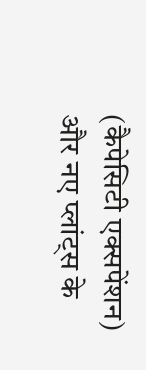(कैपेसिटी एक्सपेंशन) और नए प्लांट्स के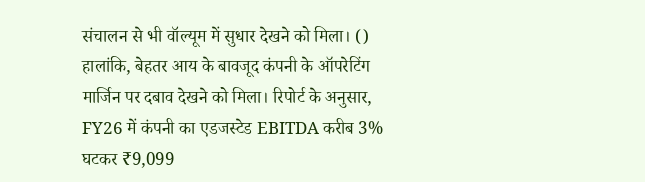संचालन से भी वॉल्यूम में सुधार देखने को मिला। ()
हालांकि, बेहतर आय के बावजूद कंपनी के ऑपरेटिंग मार्जिन पर दबाव देखने को मिला। रिपोर्ट के अनुसार, FY26 में कंपनी का एडजस्टेड EBITDA करीब 3% घटकर ₹9,099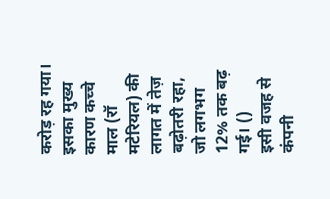करोड़ रह गया। इसका मुख्य कारण कच्चे माल (रॉ मटेरियल) की लागत में तेज़ बढ़ोतरी रहा, जो लगभग 12% तक बढ़ गई। ()
इसी वजह से कंपनी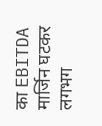का EBITDA मार्जिन घटकर लगभग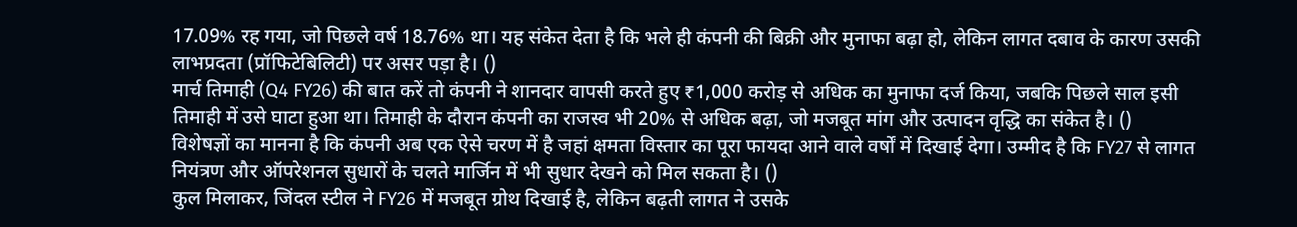17.09% रह गया, जो पिछले वर्ष 18.76% था। यह संकेत देता है कि भले ही कंपनी की बिक्री और मुनाफा बढ़ा हो, लेकिन लागत दबाव के कारण उसकी लाभप्रदता (प्रॉफिटेबिलिटी) पर असर पड़ा है। ()
मार्च तिमाही (Q4 FY26) की बात करें तो कंपनी ने शानदार वापसी करते हुए ₹1,000 करोड़ से अधिक का मुनाफा दर्ज किया, जबकि पिछले साल इसी तिमाही में उसे घाटा हुआ था। तिमाही के दौरान कंपनी का राजस्व भी 20% से अधिक बढ़ा, जो मजबूत मांग और उत्पादन वृद्धि का संकेत है। ()
विशेषज्ञों का मानना है कि कंपनी अब एक ऐसे चरण में है जहां क्षमता विस्तार का पूरा फायदा आने वाले वर्षों में दिखाई देगा। उम्मीद है कि FY27 से लागत नियंत्रण और ऑपरेशनल सुधारों के चलते मार्जिन में भी सुधार देखने को मिल सकता है। ()
कुल मिलाकर, जिंदल स्टील ने FY26 में मजबूत ग्रोथ दिखाई है, लेकिन बढ़ती लागत ने उसके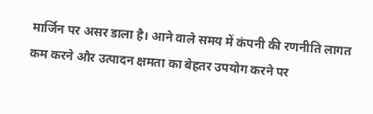मार्जिन पर असर डाला है। आने वाले समय में कंपनी की रणनीति लागत कम करने और उत्पादन क्षमता का बेहतर उपयोग करने पर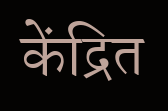केंद्रित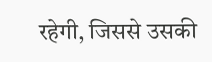रहेगी, जिससे उसकी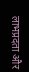लाभप्रदता और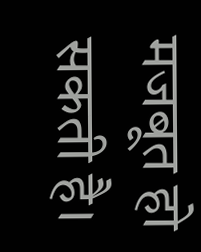मजबूत हो सकती है।